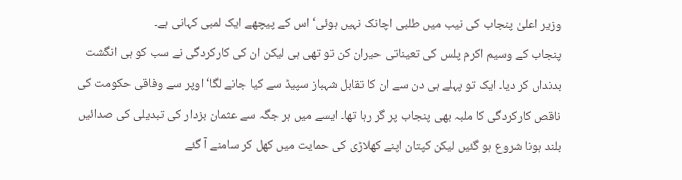وزیر اعلیٰ پنجاب کی نیب میں طلبی اچانک نہیں ہوئی‘ اس کے پیچھے ایک لمبی کہانی ہے۔
پنجاب کے وسیم اکرم پلس کی تعیناتی حیران کن تو تھی ہی لیکن ان کی کارکردگی نے سب کو ہی انگشت بدنداں کر دیا۔ ایک تو پہلے ہی دن سے ان کا تقابل شہباز سپیڈ سے کیا جانے لگا‘ اوپر سے وفاقی حکومت کی ناقص کارکردگی کا ملبہ بھی پنجاب پر گر رہا تھا۔ ایسے میں ہر جگہ سے عثمان بزدار کی تبدیلی کی صدائیں بلند ہونا شروع ہو گئیں لیکن کپتان اپنے کھلاڑی کی حمایت میں کھل کر سامنے آ گئے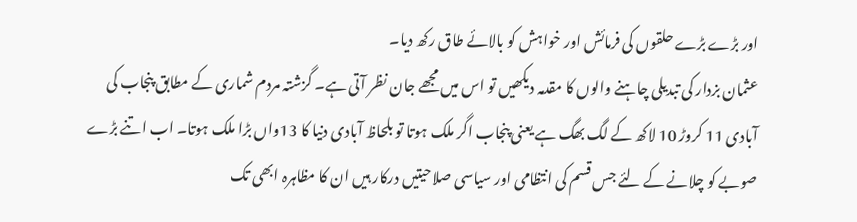اور بڑے بڑے حلقوں کی فرمائش اور خواہش کو بالائے طاق رکھ دیا۔
عثمان بزدار کی تبدیلی چاہنے والوں کا مقدمہ دیکھیں تو اس میں مجھے جان نظر آتی ہے۔ گزشتہ مردم شماری کے مطابق پنجاب کی آبادی 11 کروڑ 10 لاکھ کے لگ بھگ ہے یعنی پنجاب اگر ملک ہوتا تو بلحاظ آبادی دنیا کا 13واں بڑا ملک ہوتا۔ اب اتنے بڑے صوبے کو چلانے کے لئے جس قسم کی انتظامی اور سیاسی صلاحیتیں درکار ہیں ان کا مظاہرہ ابھی تک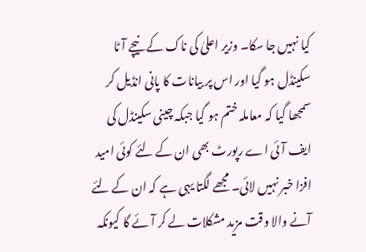کیا نہیں جا سکا۔ وزیر اعلیٰ کی ناک کے نیچے آٹا سکینڈل ہو گیا اور اس پر بیانات کا پانی انڈیل کر سمجھا گیا کہ معاملہ ختم ہو گیا جبکہ چینی سکینڈل کی ایف آئی اے رپورٹ بھی ان کے لئے کوئی امید افزا خبر نہیں لائی۔ مجھے لگتا یہی ہے کہ ان کے لئے آنے والا وقت مزید مشکلات لے کر آئے گا کیونکہ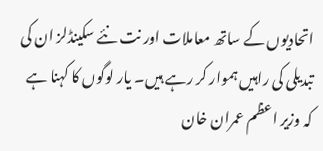اتحادیوں کے ساتھ معاملات اور نت نئے سکینڈلز ان کی تبدیلی کی راہیں ہموار کر رہے ہیں۔ یار لوگوں کا کہنا ہے کہ وزیر اعظم عمران خان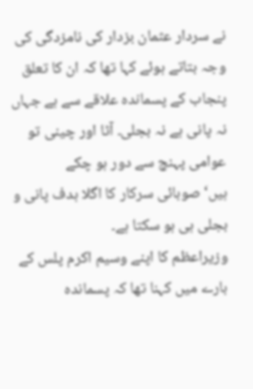نے سردار عثمان بزدار کی نامزدگی کی وجہ بتاتے ہوئے کہا تھا کہ ان کا تعلق پنجاب کے پسماندہ علاقے سے ہے جہاں نہ پانی ہے نہ بجلی۔ آٹا اور چینی تو عوامی پہنچ سے دور ہو چکے ہیں‘صوبائی سرکار کا اگلا ہدف پانی و بجلی ہی ہو سکتا ہے۔
وزیراعظم کا اپنے وسیم اکرم پلس کے بارے میں کہنا تھا کہ پسماندہ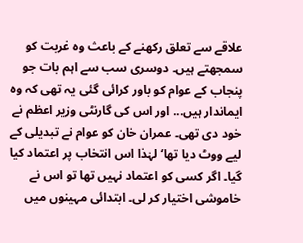علاقے سے تعلق رکھنے کے باعث وہ غربت کو سمجھتے ہیں۔ دوسری سب سے اہم بات جو پنجاب کے عوام کو باور کرائی گئی یہ تھی کہ وہ ایماندار ہیں... اور اس کی گارنٹی وزیر اعظم نے خود دی تھی۔ عمران خان کو عوام نے تبدیلی کے لیے ووٹ دیا تھا‘ لہٰذا اس انتخاب پر اعتماد کیا گیا۔ اگر کسی کو اعتماد نہیں تھا تو اس نے خاموشی اختیار کر لی۔ ابتدائی مہینوں میں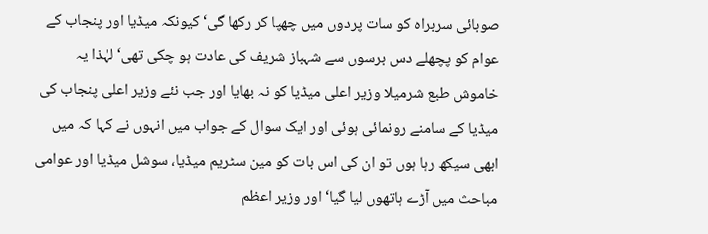صوبائی سربراہ کو سات پردوں میں چھپا کر رکھا گی‘ کیونکہ میڈیا اور پنجاب کے عوام کو پچھلے دس برسوں سے شہباز شریف کی عادت ہو چکی تھی‘ لہٰذا یہ خاموش طبع شرمیلا وزیر اعلی میڈیا کو نہ بھایا اور جب نئے وزیر اعلی پنجاب کی میڈیا کے سامنے رونمائی ہوئی اور ایک سوال کے جواب میں انہوں نے کہا کہ میں ابھی سیکھ رہا ہوں تو ان کی اس بات کو مین سٹریم میڈیا، سوشل میڈیا اور عوامی مباحث میں آڑے ہاتھوں لیا گیا‘ اور وزیر اعظم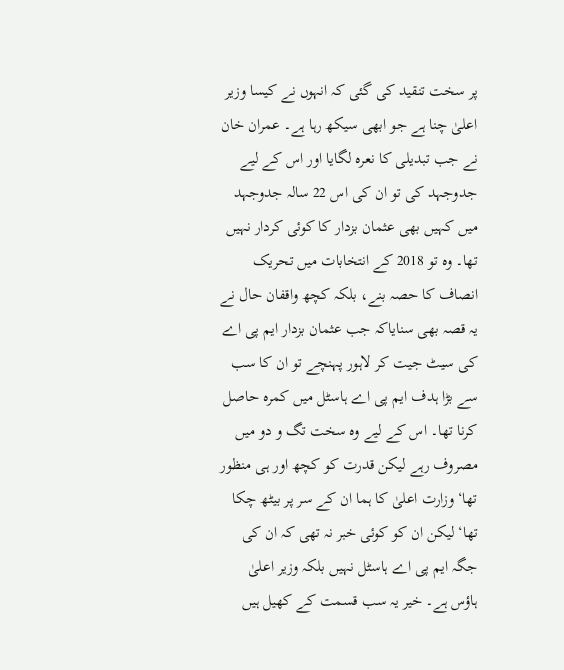پر سخت تنقید کی گئی کہ انہوں نے کیسا وزیر اعلیٰ چنا ہے جو ابھی سیکھ رہا ہے۔ عمران خان نے جب تبدیلی کا نعرہ لگایا اور اس کے لیے جدوجہد کی تو ان کی اس 22 سالہ جدوجہد میں کہیں بھی عثمان بزدار کا کوئی کردار نہیں تھا۔ وہ تو 2018 کے انتخابات میں تحریک انصاف کا حصہ بنے، بلکہ کچھ واقفان حال نے یہ قصہ بھی سنایاکہ جب عثمان بزدار ایم پی اے کی سیٹ جیت کر لاہور پہنچے تو ان کا سب سے بڑا ہدف ایم پی اے ہاسٹل میں کمرہ حاصل کرنا تھا۔ اس کے لیے وہ سخت تگ و دو میں مصروف رہے لیکن قدرت کو کچھ اور ہی منظور تھا‘ وزارت اعلیٰ کا ہما ان کے سر پر بیٹھ چکا تھا‘ لیکن ان کو کوئی خبر نہ تھی کہ ان کی جگہ ایم پی اے ہاسٹل نہیں بلکہ وزیر اعلیٰ ہاؤس ہے۔ خیر یہ سب قسمت کے کھیل ہیں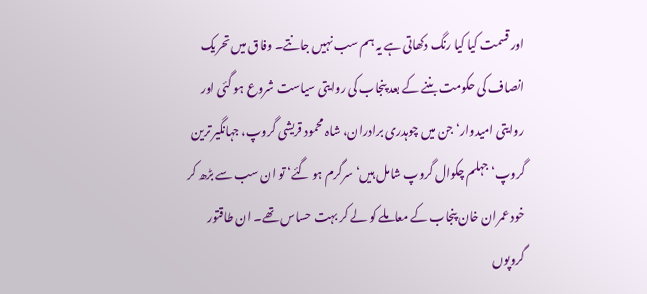اور قسمت کیا کیا رنگ دکھاتی ہے یہ ہم سب نہیں جانتے۔ وفاق میں تحریک انصاف کی حکومت بننے کے بعد پنجاب کی روایتی سیاست شروع ہو گئی اور روایتی امیدوار‘ جن میں چوہدری برادران، شاہ محمود قریشی گروپ، جہانگیر ترین گروپ‘ جہلم چکوال گروپ شامل ہیں‘ سرگرم ہو گئے‘ تو ان سب سے بڑھ کر خود عمران خان پنجاب کے معاملے کو لے کر بہت حساس تھے۔ ان طاقتور گروپوں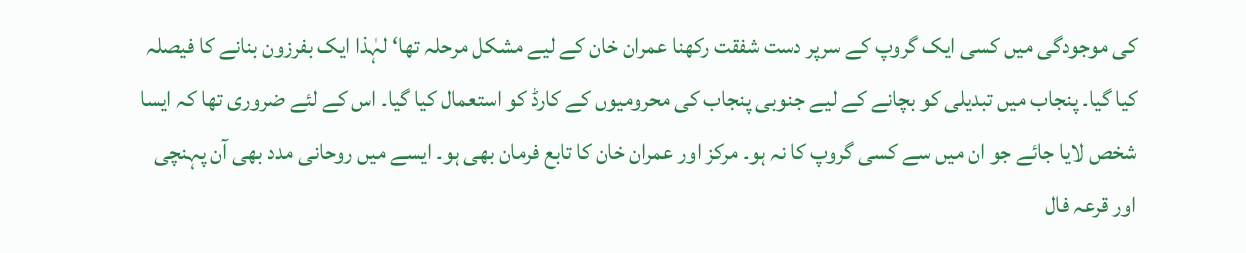کی موجودگی میں کسی ایک گروپ کے سرپر دست شفقت رکھنا عمران خان کے لیے مشکل مرحلہ تھا‘ لہٰذا ایک بفرزون بنانے کا فیصلہ کیا گیا۔ پنجاب میں تبدیلی کو بچانے کے لیے جنوبی پنجاب کی محرومیوں کے کارڈ کو استعمال کیا گیا۔ اس کے لئے ضروری تھا کہ ایسا شخص لایا جائے جو ان میں سے کسی گروپ کا نہ ہو۔ مرکز اور عمران خان کا تابع فرمان بھی ہو۔ ایسے میں روحانی مدد بھی آن پہنچی اور قرعہ فال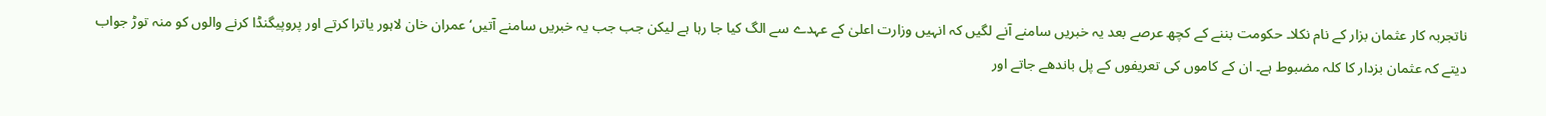ناتجربہ کار عثمان بزار کے نام نکلا۔ حکومت بننے کے کچھ عرصے بعد یہ خبریں سامنے آنے لگیں کہ انہیں وزارت اعلیٰ کے عہدے سے الگ کیا جا رہا ہے لیکن جب جب یہ خبریں سامنے آتیں‘ عمران خان لاہور یاترا کرتے اور پروپیگنڈا کرنے والوں کو منہ توڑ جواب دیتے کہ عثمان بزدار کا کلہ مضبوط ہے۔ ان کے کاموں کی تعریفوں کے پل باندھے جاتے اور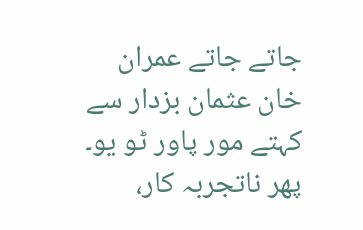جاتے جاتے عمران خان عثمان بزدار سے کہتے مور پاور ٹو یو۔
پھر ناتجربہ کار،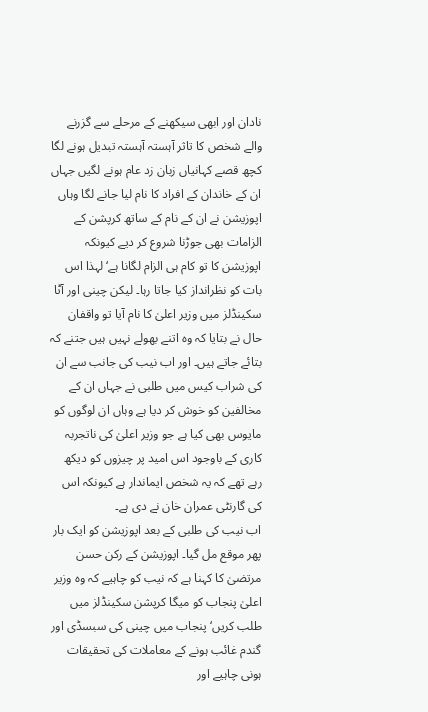نادان اور ابھی سیکھنے کے مرحلے سے گزرنے والے شخص کا تاثر آہستہ آہستہ تبدیل ہونے لگا کچھ قصے کہانیاں زبان زد عام ہونے لگیں جہاں ان کے خاندان کے افراد کا نام لیا جانے لگا وہاں اپوزیشن نے ان کے نام کے ساتھ کرپشن کے الزامات بھی جوڑنا شروع کر دیے کیونکہ اپوزیشن کا تو کام ہی الزام لگانا ہے‘ لہذا اس بات کو نظرانداز کیا جاتا رہا۔ لیکن چینی اور آٹا سکینڈلز میں وزیر اعلیٰ کا نام آیا تو واقفان حال نے بتایا کہ وہ اتنے بھولے نہیں ہیں جتنے کہ بتائے جاتے ہیں۔ اور اب نیب کی جانب سے ان کی شراب کیس میں طلبی نے جہاں ان کے مخالفین کو خوش کر دیا ہے وہاں ان لوگوں کو مایوس بھی کیا ہے جو وزیر اعلیٰ کی ناتجربہ کاری کے باوجود اس امید پر چیزوں کو دیکھ رہے تھے کہ یہ شخص ایماندار ہے کیونکہ اس کی گارنٹی عمران خان نے دی ہے۔
اب نیب کی طلبی کے بعد اپوزیشن کو ایک بار پھر موقع مل گیا۔ اپوزیشن کے رکن حسن مرتضیٰ کا کہنا ہے کہ نیب کو چاہیے کہ وہ وزیر اعلیٰ پنجاب کو میگا کرپشن سکینڈلز میں طلب کریں‘ پنجاب میں چینی کی سبسڈی اور گندم غائب ہونے کے معاملات کی تحقیقات ہونی چاہیے اور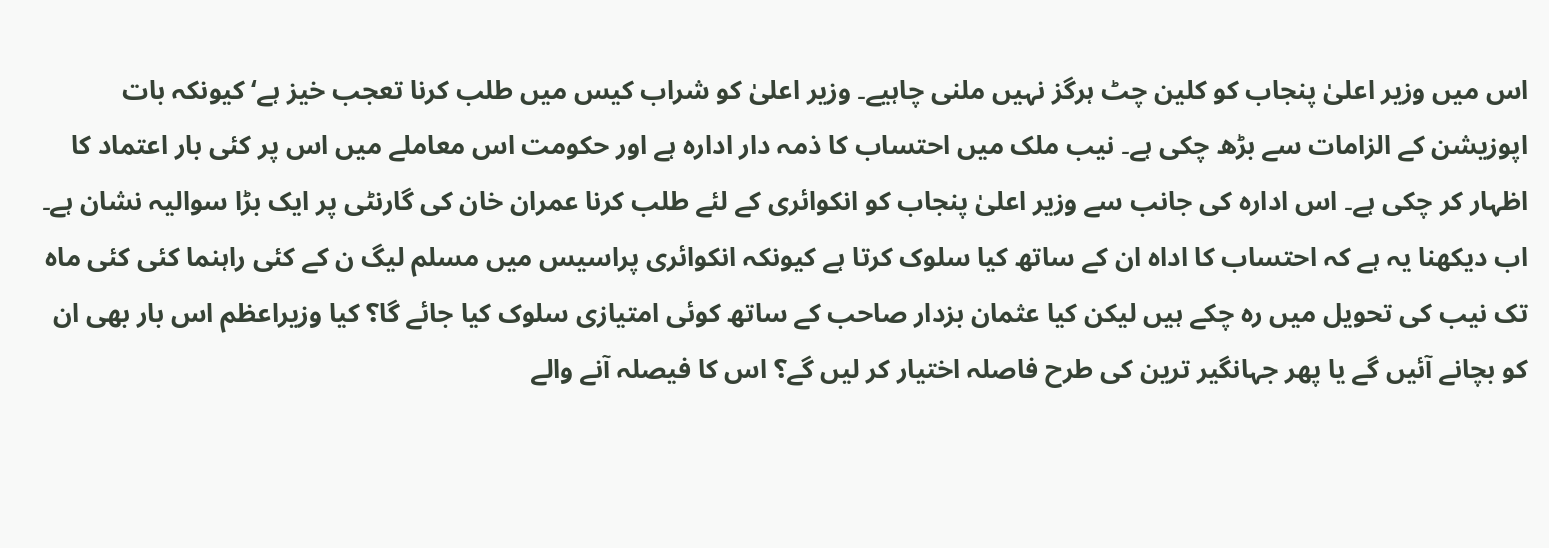اس میں وزیر اعلیٰ پنجاب کو کلین چٹ ہرگز نہیں ملنی چاہیے۔ وزیر اعلیٰ کو شراب کیس میں طلب کرنا تعجب خیز ہے‘ کیونکہ بات اپوزیشن کے الزامات سے بڑھ چکی ہے۔ نیب ملک میں احتساب کا ذمہ دار ادارہ ہے اور حکومت اس معاملے میں اس پر کئی بار اعتماد کا اظہار کر چکی ہے۔ اس ادارہ کی جانب سے وزیر اعلیٰ پنجاب کو انکوائری کے لئے طلب کرنا عمران خان کی گارنٹی پر ایک بڑا سوالیہ نشان ہے۔ اب دیکھنا یہ ہے کہ احتساب کا اداہ ان کے ساتھ کیا سلوک کرتا ہے کیونکہ انکوائری پراسیس میں مسلم لیگ ن کے کئی راہنما کئی کئی ماہ تک نیب کی تحویل میں رہ چکے ہیں لیکن کیا عثمان بزدار صاحب کے ساتھ کوئی امتیازی سلوک کیا جائے گا؟ کیا وزیراعظم اس بار بھی ان کو بچانے آئیں گے یا پھر جہانگیر ترین کی طرح فاصلہ اختیار کر لیں گے؟ اس کا فیصلہ آنے والے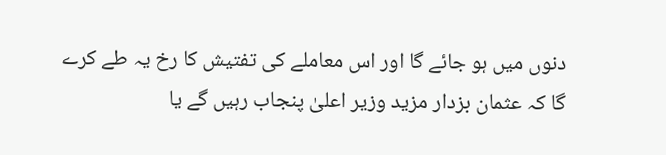دنوں میں ہو جائے گا اور اس معاملے کی تفتیش کا رخ یہ طے کرے گا کہ عثمان بزدار مزید وزیر اعلیٰ پنجاب رہیں گے یا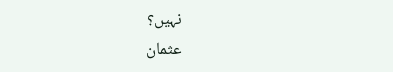نہیں؟
عثمان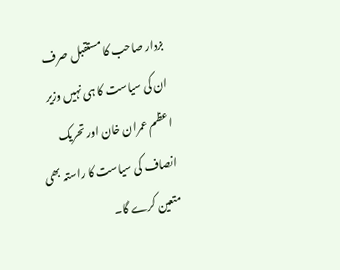بزدار صاحب کا مستقبل صرف ان کی سیاست کا ہی نہیں وزیر اعظم عمران خان اور تحریک انصاف کی سیاست کا راستہ بھی متعین کرے گا۔